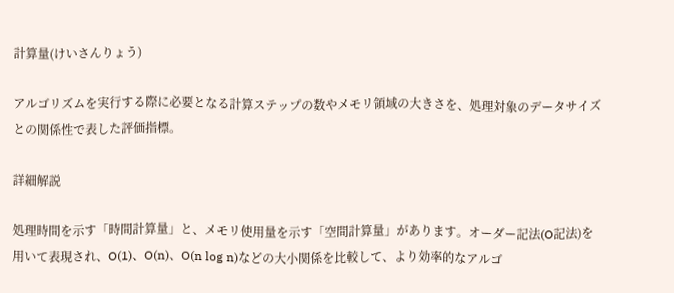計算量(けいさんりょう)

アルゴリズムを実行する際に必要となる計算ステップの数やメモリ領域の大きさを、処理対象のデータサイズとの関係性で表した評価指標。

詳細解説

処理時間を示す「時間計算量」と、メモリ使用量を示す「空間計算量」があります。オーダー記法(O記法)を用いて表現され、O(1)、O(n)、O(n log n)などの大小関係を比較して、より効率的なアルゴ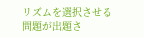リズムを選択させる問題が出題さ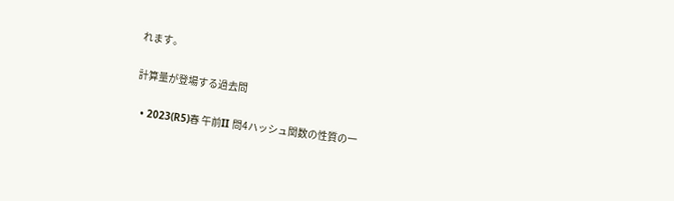れます。

計算量が登場する過去問

  • 2023(R5)春 午前II 問4ハッシュ関数の性質の一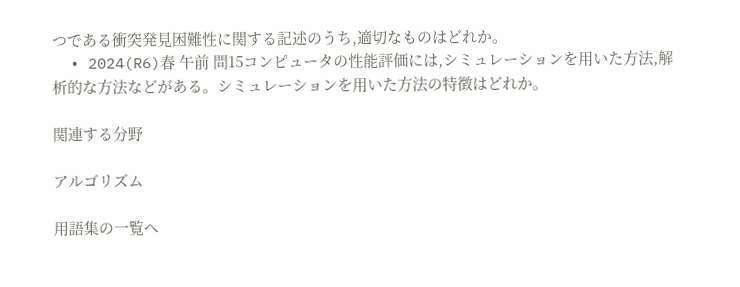つである衝突発見困難性に関する記述のうち,適切なものはどれか。
  • 2024(R6)春 午前 問15コンピュータの性能評価には,シミュレーションを用いた方法,解析的な方法などがある。シミュレーションを用いた方法の特徴はどれか。

関連する分野

アルゴリズム

用語集の一覧へ